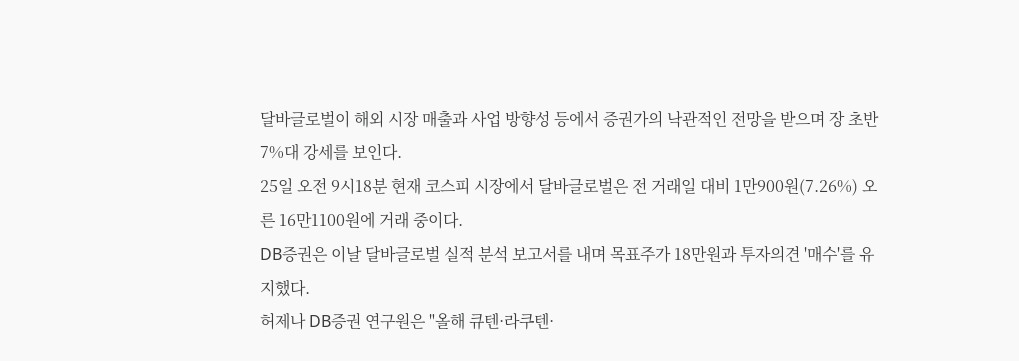달바글로벌이 해외 시장 매출과 사업 방향성 등에서 증권가의 낙관적인 전망을 받으며 장 초반 7%대 강세를 보인다.
25일 오전 9시18분 현재 코스피 시장에서 달바글로벌은 전 거래일 대비 1만900원(7.26%) 오른 16만1100원에 거래 중이다.
DB증권은 이날 달바글로벌 실적 분석 보고서를 내며 목표주가 18만원과 투자의견 '매수'를 유지했다.
허제나 DB증권 연구원은 "올해 큐텐·라쿠텐·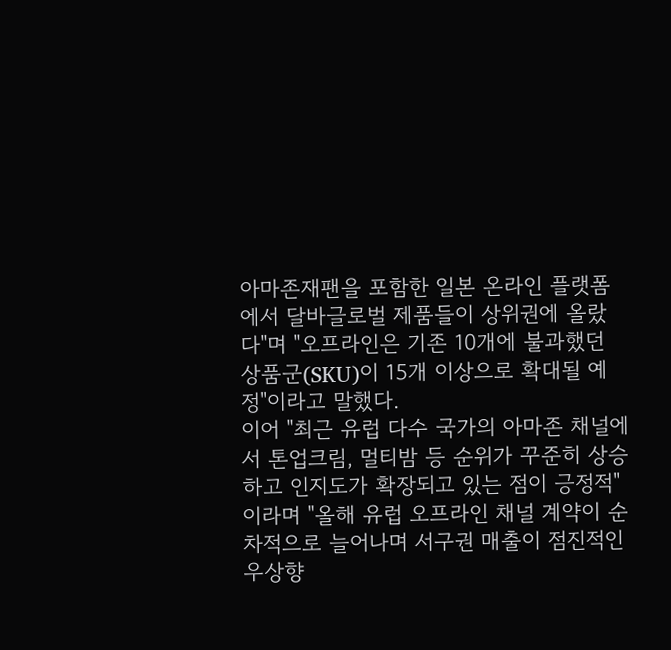아마존재팬을 포함한 일본 온라인 플랫폼에서 달바글로벌 제품들이 상위권에 올랐다"며 "오프라인은 기존 10개에 불과했던 상품군(SKU)이 15개 이상으로 확대될 예정"이라고 말했다.
이어 "최근 유럽 다수 국가의 아마존 채널에서 톤업크림, 멀티밤 등 순위가 꾸준히 상승하고 인지도가 확장되고 있는 점이 긍정적"이라며 "올해 유럽 오프라인 채널 계약이 순차적으로 늘어나며 서구권 매출이 점진적인 우상향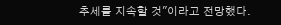추세를 지속할 것"이라고 전망했다.